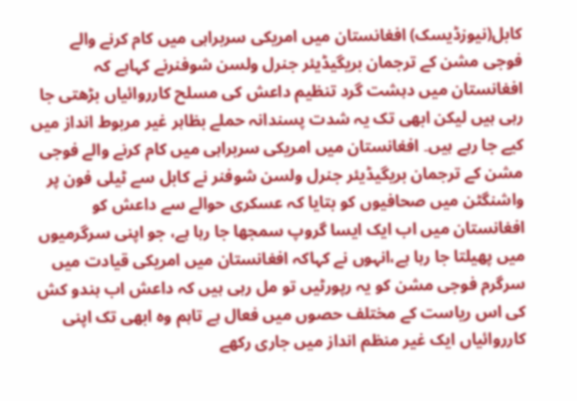کابل(نیوزڈیسک) افغانستان میں امریکی سربراہی میں کام کرنے والے فوجی مشن کے ترجمان بریگیڈیئر جنرل ولسن شوفنرنے کہاہے کہ افغانستان میں دہشت گرد تنظیم داعش کی مسلح کارروائیاں بڑھتی جا رہی ہیں لیکن ابھی تک یہ شدت پسندانہ حملے بظاہر غیر مربوط انداز میں کیے جا رہے ہیں۔ افغانستان میں امریکی سربراہی میں کام کرنے والے فوجی مشن کے ترجمان بریگیڈیئر جنرل ولسن شوفنر نے کابل سے ٹیلی فون پر واشنگٹن میں صحافیوں کو بتایا کہ عسکری حوالے سے داعش کو افغانستان میں اب ایک ایسا گروپ سمجھا جا رہا ہے، جو اپنی سرگرمیوں میں پھیلتا جا رہا ہے،انہوں نے کہاکہ افغانستان میں امریکی قیادت میں سرگرم فوجی مشن کو یہ رپورٹیں تو مل رہی ہیں کہ داعش اب ہندو کش کی اس ریاست کے مختلف حصوں میں فعال ہے تاہم وہ ابھی تک اپنی کارروائیاں ایک غیر منظم انداز میں جاری رکھے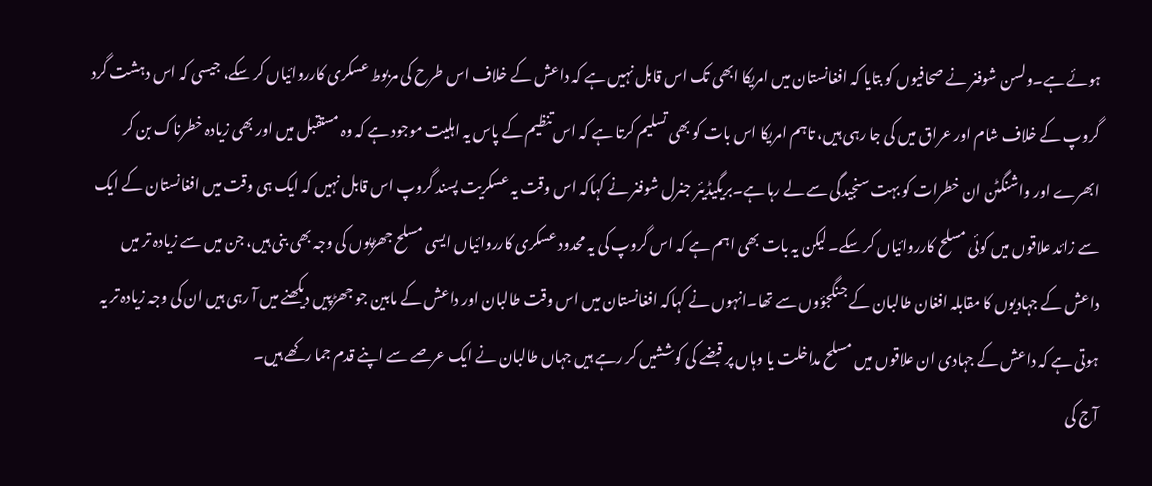ہوئے ہے۔ولسن شوفنر نے صحافیوں کو بتایا کہ افغانستان میں امریکا ابھی تک اس قابل نہیں ہے کہ داعش کے خلاف اس طرح کی مربوط عسکری کارروائیاں کر سکے، جیسی کہ اس دہشت گرد گروپ کے خلاف شام اور عراق میں کی جا رہی ہیں، تاہم امریکا اس بات کو بھی تسلیم کرتا ہے کہ اس تنظیم کے پاس یہ اہلیت موجود ہے کہ وہ مستقبل میں اور بھی زیادہ خطرناک بن کر ابھرے اور واشنگٹن ان خطرات کو بہت سنجیدگی سے لے رہا ہے۔بریگیڈیئر جنرل شوفنر نے کہاکہ اس وقت یہ عسکریت پسند گروپ اس قابل نہیں کہ ایک ہی وقت میں افغانستان کے ایک سے زائد علاقوں میں کوئی مسلح کارروائیاں کر سکے۔ لیکن یہ بات بھی اہم ہے کہ اس گروپ کی یہ محدود عسکری کارروائیاں ایسی مسلح جھڑپوں کی وجہ بھی بنی ہیں، جن میں سے زیادہ تر میں داعش کے جہادیوں کا مقابلہ افغان طالبان کے جنگجؤوں سے تھا۔انہوں نے کہاکہ افغانستان میں اس وقت طالبان اور داعش کے مابین جو جھڑپیں دیکھنے میں آ رہی ہیں ان کی وجہ زیادہ تر یہ ہوتی ہے کہ داعش کے جہادی ان علاقوں میں مسلح مداخلت یا وہاں پر قبضے کی کوششیں کر رہے ہیں جہاں طالبان نے ایک عرصے سے اپنے قدم جما رکھے ہیں۔
آج کی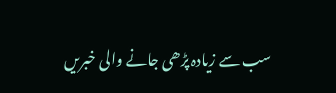سب سے زیادہ پڑھی جانے والی خبریں